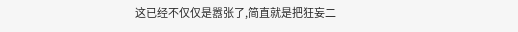这已经不仅仅是嚣张了,简直就是把狂妄二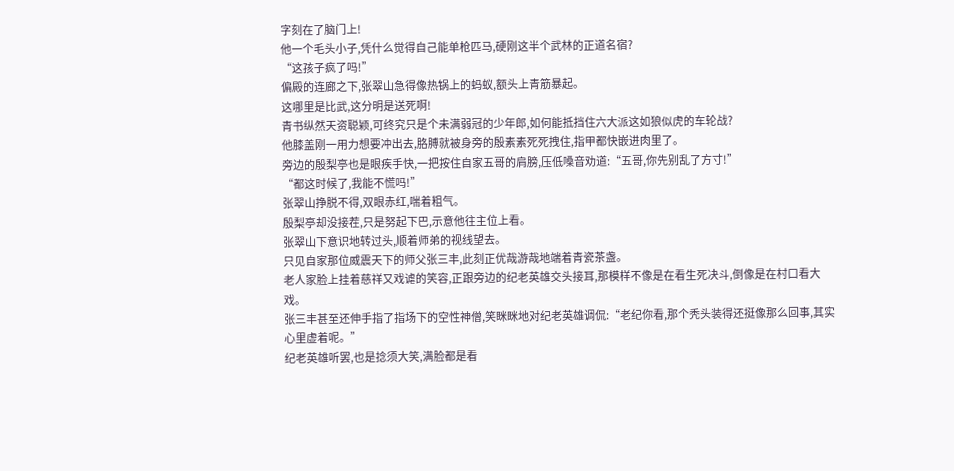字刻在了脑门上!
他一个毛头小子,凭什么觉得自己能单枪匹马,硬刚这半个武林的正道名宿?
“这孩子疯了吗!”
偏殿的连廊之下,张翠山急得像热锅上的蚂蚁,额头上青筋暴起。
这哪里是比武,这分明是送死啊!
青书纵然天资聪颖,可终究只是个未满弱冠的少年郎,如何能抵挡住六大派这如狼似虎的车轮战?
他膝盖刚一用力想要冲出去,胳膊就被身旁的殷素素死死拽住,指甲都快嵌进肉里了。
旁边的殷梨亭也是眼疾手快,一把按住自家五哥的肩膀,压低嗓音劝道:“五哥,你先别乱了方寸!”
“都这时候了,我能不慌吗!”
张翠山挣脱不得,双眼赤红,喘着粗气。
殷梨亭却没接茬,只是努起下巴,示意他往主位上看。
张翠山下意识地转过头,顺着师弟的视线望去。
只见自家那位威震天下的师父张三丰,此刻正优哉游哉地端着青瓷茶盏。
老人家脸上挂着慈祥又戏谑的笑容,正跟旁边的纪老英雄交头接耳,那模样不像是在看生死决斗,倒像是在村口看大戏。
张三丰甚至还伸手指了指场下的空性神僧,笑眯眯地对纪老英雄调侃:“老纪你看,那个秃头装得还挺像那么回事,其实心里虚着呢。”
纪老英雄听罢,也是捻须大笑,满脸都是看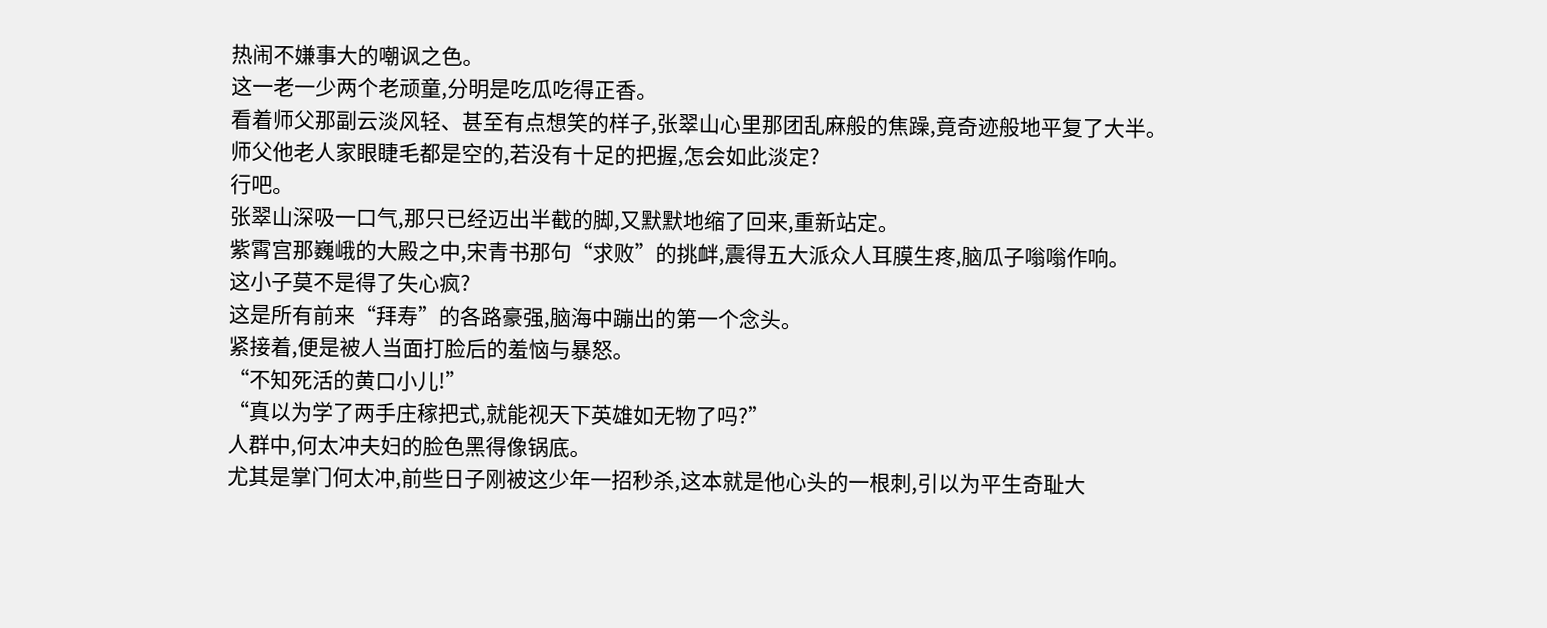热闹不嫌事大的嘲讽之色。
这一老一少两个老顽童,分明是吃瓜吃得正香。
看着师父那副云淡风轻、甚至有点想笑的样子,张翠山心里那团乱麻般的焦躁,竟奇迹般地平复了大半。
师父他老人家眼睫毛都是空的,若没有十足的把握,怎会如此淡定?
行吧。
张翠山深吸一口气,那只已经迈出半截的脚,又默默地缩了回来,重新站定。
紫霄宫那巍峨的大殿之中,宋青书那句“求败”的挑衅,震得五大派众人耳膜生疼,脑瓜子嗡嗡作响。
这小子莫不是得了失心疯?
这是所有前来“拜寿”的各路豪强,脑海中蹦出的第一个念头。
紧接着,便是被人当面打脸后的羞恼与暴怒。
“不知死活的黄口小儿!”
“真以为学了两手庄稼把式,就能视天下英雄如无物了吗?”
人群中,何太冲夫妇的脸色黑得像锅底。
尤其是掌门何太冲,前些日子刚被这少年一招秒杀,这本就是他心头的一根刺,引以为平生奇耻大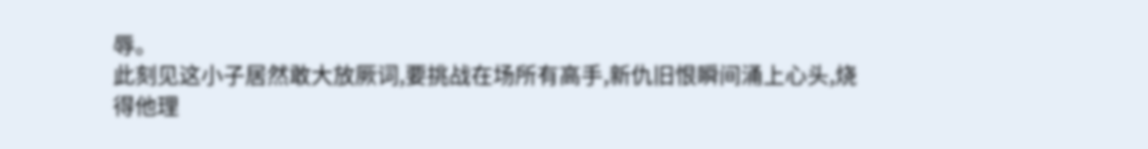辱。
此刻见这小子居然敢大放厥词,要挑战在场所有高手,新仇旧恨瞬间涌上心头,烧得他理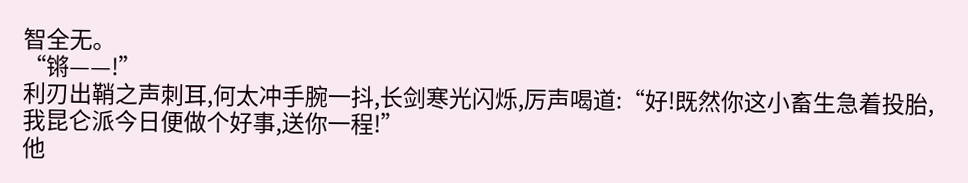智全无。
“锵——!”
利刃出鞘之声刺耳,何太冲手腕一抖,长剑寒光闪烁,厉声喝道:“好!既然你这小畜生急着投胎,我昆仑派今日便做个好事,送你一程!”
他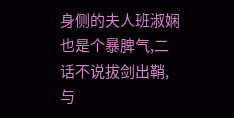身侧的夫人班淑娴也是个暴脾气,二话不说拔剑出鞘,与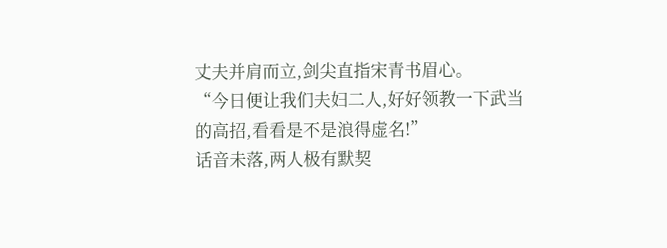丈夫并肩而立,剑尖直指宋青书眉心。
“今日便让我们夫妇二人,好好领教一下武当的高招,看看是不是浪得虚名!”
话音未落,两人极有默契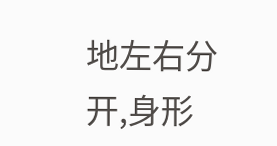地左右分开,身形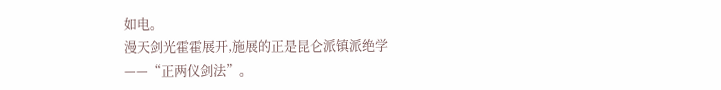如电。
漫天剑光霍霍展开,施展的正是昆仑派镇派绝学——“正两仪剑法”。